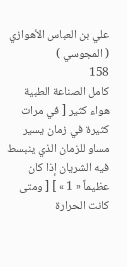علي بن العباس الأهوازي ( المجوسي )
158
كامل الصناعة الطبية
هواء كثير [ في مرات كثيرة في زمان يسير مساو للزمان الذي ينبسط فيه الشريان إذا كان عظيماً « 1 » ] [ ومتى كانت الحرارة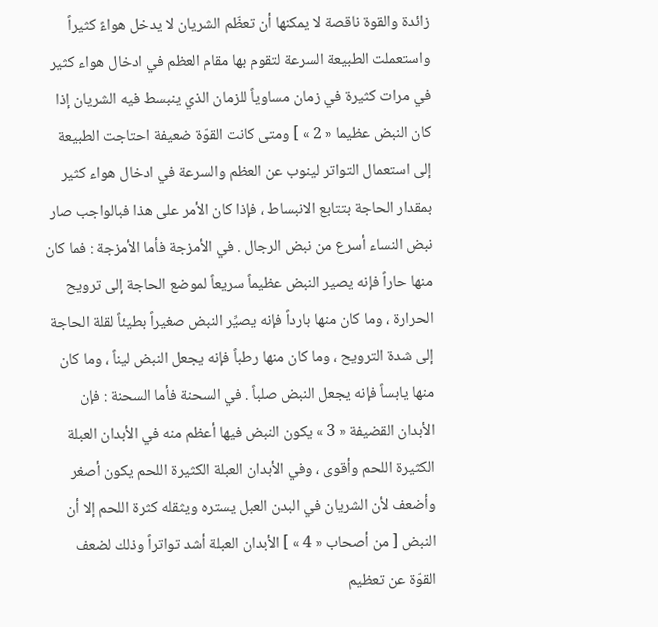زائدة والقوة ناقصة لا يمكنها أن تعظّم الشريان لا يدخل هواءً كثيراً واستعملت الطبيعة السرعة لتقوم بها مقام العظم في ادخال هواء كثير في مرات كثيرة في زمان مساوياً للزمان الذي ينبسط فيه الشريان إذا كان النبض عظيما « 2 » ] ومتى كانت القوّة ضعيفة احتاجت الطبيعة إلى استعمال التواتر لينوب عن العظم والسرعة في ادخال هواء كثير بمقدار الحاجة بتتابع الانبساط ، فإذا كان الأمر على هذا فبالواجب صار نبض النساء أسرع من نبض الرجال . في الأمزجة فأما الأمزجة : فما كان منها حاراً فإنه يصير النبض عظيماً سريعاً لموضع الحاجة إلى ترويح الحرارة ، وما كان منها بارداً فإنه يصيِّر النبض صغيراً بطيئاً لقلة الحاجة إلى شدة الترويح ، وما كان منها رطباً فإنه يجعل النبض ليناً ، وما كان منها يابساً فإنه يجعل النبض صلباً . في السحنة فأما السحنة : فإن الأبدان القضيفة « 3 » يكون النبض فيها أعظم منه في الأبدان العبلة الكثيرة اللحم وأقوى ، وفي الأبدان العبلة الكثيرة اللحم يكون أصغر وأضعف لأن الشريان في البدن العبل يستره ويثقله كثرة اللحم إلا أن النبض [ من أصحاب « 4 » ] الأبدان العبلة أشد تواتراً وذلك لضعف القوّة عن تعظيم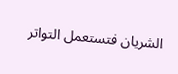الشريان فتستعمل التواتر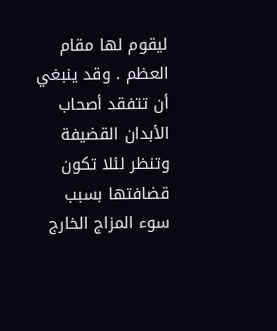ليقوم لها مقام العظم . وقد ينبغي أن تتفقد أصحاب الأبدان القضيفة وتنظر لئلا تكون قضافتها بسبب سوء المزاج الخارج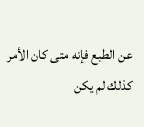عن الطبع فإنه متى كان الأمر كذلك لم يكن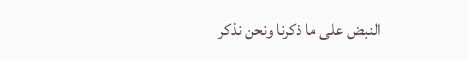النبض على ما ذكرنا ونحن نذكر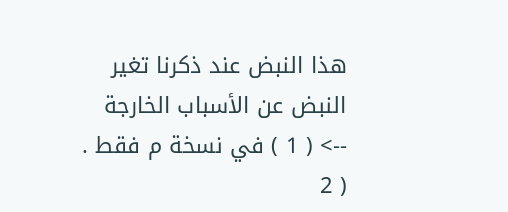هذا النبض عند ذكرنا تغير النبض عن الأسباب الخارجة
--> ( 1 ) في نسخة م فقط . ( 2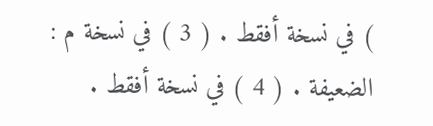) في نسخة أفقط . ( 3 ) في نسخة م : الضعيفة . ( 4 ) في نسخة أفقط .